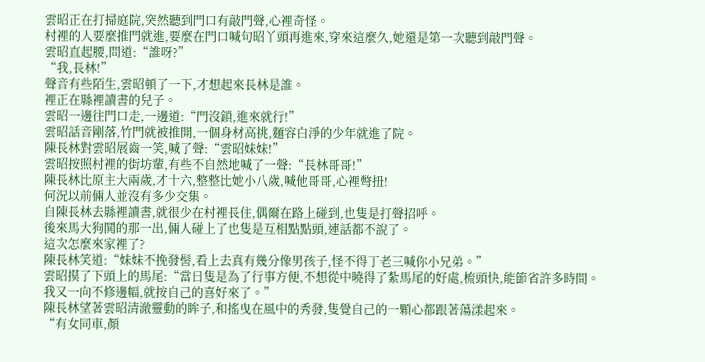雲昭正在打掃庭院,突然聽到門口有敲門聲,心裡奇怪。
村裡的人要麼推門就進,要麼在門口喊句昭丫頭再進來,穿來這麼久,她還是第一次聽到敲門聲。
雲昭直起腰,問道:“誰呀?”
“我,長林!”
聲音有些陌生,雲昭頓了一下,才想起來長林是誰。
裡正在縣裡讀書的兒子。
雲昭一邊往門口走,一邊道:“門沒鎖,進來就行!”
雲昭話音剛落,竹門就被推開,一個身材高挑,麵容白淨的少年就進了院。
陳長林對雲昭展齒一笑,喊了聲:“雲昭妹妹!”
雲昭按照村裡的街坊輩,有些不自然地喊了一聲:“長林哥哥!”
陳長林比原主大兩歲,才十六,整整比她小八歲,喊他哥哥,心裡彆扭!
何況以前倆人並沒有多少交集。
自陳長林去縣裡讀書,就很少在村裡長住,偶爾在路上碰到,也隻是打聲招呼。
後來馬大狗鬨的那一出,倆人碰上了也隻是互相點點頭,連話都不說了。
這次怎麼來家裡了?
陳長林笑道:“妹妹不挽發髻,看上去真有幾分像男孩子,怪不得丁老三喊你小兄弟。”
雲昭摸了下頭上的馬尾:“當日隻是為了行事方便,不想從中曉得了紮馬尾的好處,梳頭快,能節省許多時間。
我又一向不修邊幅,就按自己的喜好來了。”
陳長林望著雲昭清澈靈動的眸子,和搖曳在風中的秀發,隻覺自己的一顆心都跟著蕩漾起來。
“有女同車,顏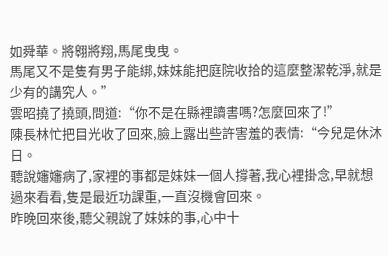如舜華。將翱將翔,馬尾曳曳。
馬尾又不是隻有男子能綁,妹妹能把庭院收拾的這麼整潔乾淨,就是少有的講究人。”
雲昭撓了撓頭,問道:“你不是在縣裡讀書嗎?怎麼回來了!”
陳長林忙把目光收了回來,臉上露出些許害羞的表情:“今兒是休沐日。
聽說嬸嬸病了,家裡的事都是妹妹一個人撐著,我心裡掛念,早就想過來看看,隻是最近功課重,一直沒機會回來。
昨晚回來後,聽父親說了妹妹的事,心中十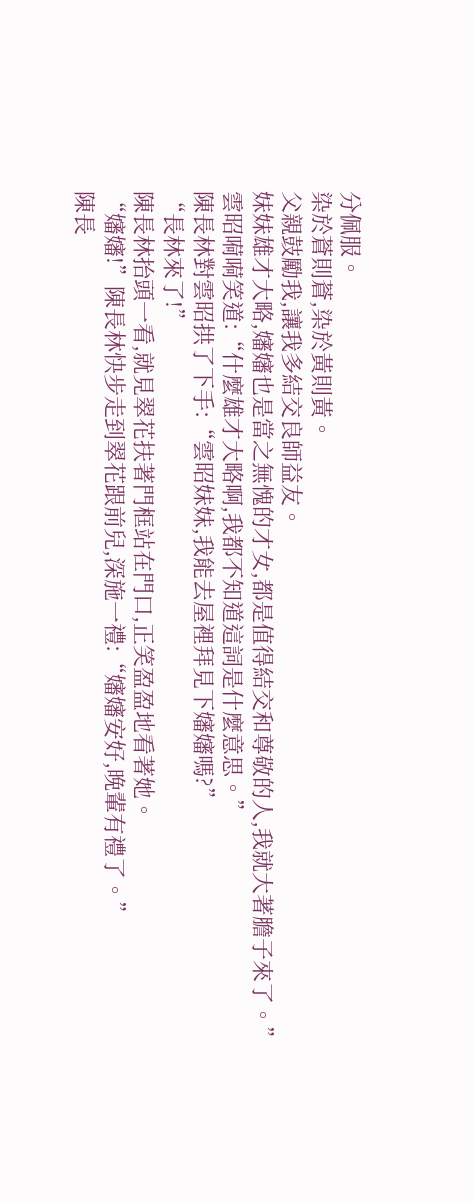分佩服。
染於蒼則蒼,染於黃則黃。
父親鼓勵我,讓我多結交良師益友。
妹妹雄才大略,嬸嬸也是當之無愧的才女,都是值得結交和尊敬的人,我就大著膽子來了。”
雲昭嗬嗬笑道:“什麼雄才大略啊,我都不知道這詞是什麼意思。”
陳長林對雲昭拱了下手:“雲昭妹妹,我能去屋裡拜見下嬸嬸嗎?”
“長林來了!”
陳長林抬頭一看,就見翠花扶著門框站在門口,正笑盈盈地看著她。
“嬸嬸!”陳長林快步走到翠花跟前兒,深施一禮:“嬸嬸安好,晚輩有禮了。”
陳長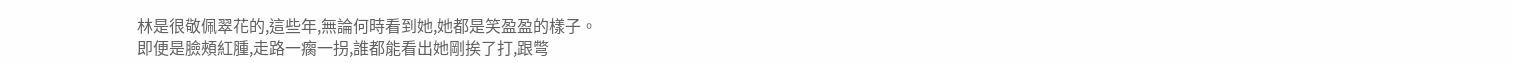林是很敬佩翠花的,這些年,無論何時看到她,她都是笑盈盈的樣子。
即便是臉頰紅腫,走路一瘸一拐,誰都能看出她剛挨了打,跟彆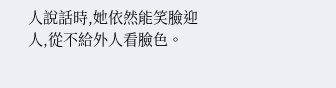人說話時,她依然能笑臉迎人,從不給外人看臉色。